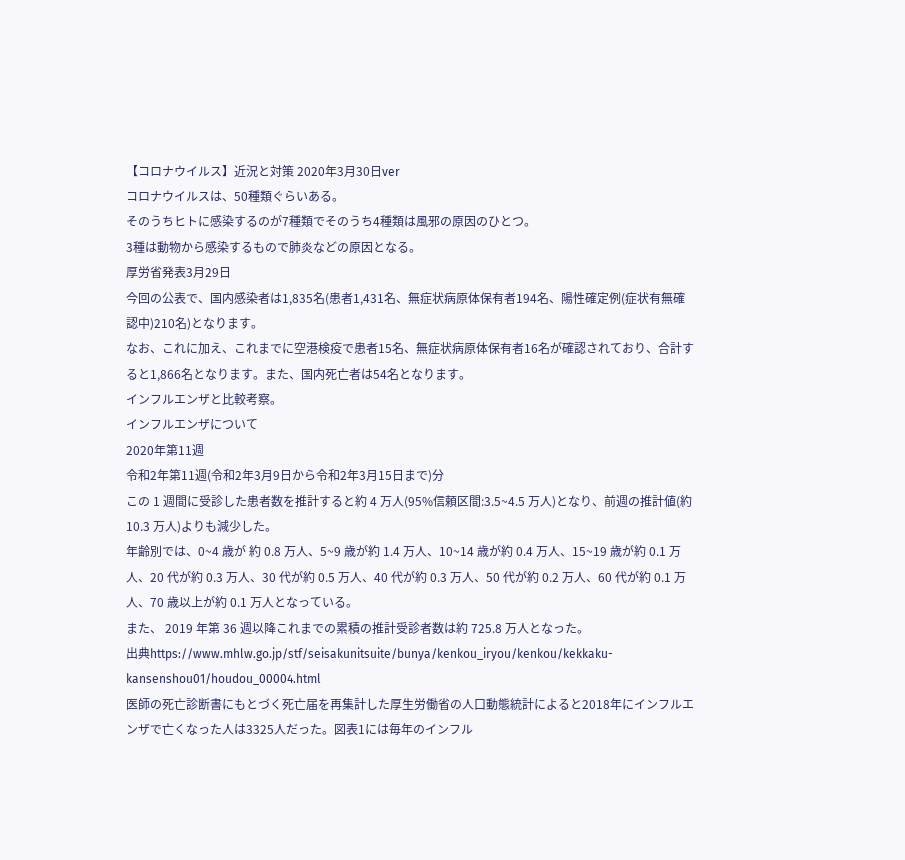【コロナウイルス】近況と対策 2020年3月30日ver
コロナウイルスは、50種類ぐらいある。
そのうちヒトに感染するのが7種類でそのうち4種類は風邪の原因のひとつ。
3種は動物から感染するもので肺炎などの原因となる。
厚労省発表3月29日
今回の公表で、国内感染者は1,835名(患者1,431名、無症状病原体保有者194名、陽性確定例(症状有無確認中)210名)となります。
なお、これに加え、これまでに空港検疫で患者15名、無症状病原体保有者16名が確認されており、合計すると1,866名となります。また、国内死亡者は54名となります。
インフルエンザと比較考察。
インフルエンザについて
2020年第11週
令和2年第11週(令和2年3月9日から令和2年3月15日まで)分
この 1 週間に受診した患者数を推計すると約 4 万人(95%信頼区間:3.5~4.5 万人)となり、前週の推計値(約 10.3 万人)よりも減少した。
年齢別では、0~4 歳が 約 0.8 万人、5~9 歳が約 1.4 万人、10~14 歳が約 0.4 万人、15~19 歳が約 0.1 万人、20 代が約 0.3 万人、30 代が約 0.5 万人、40 代が約 0.3 万人、50 代が約 0.2 万人、60 代が約 0.1 万人、70 歳以上が約 0.1 万人となっている。
また、 2019 年第 36 週以降これまでの累積の推計受診者数は約 725.8 万人となった。
出典https://www.mhlw.go.jp/stf/seisakunitsuite/bunya/kenkou_iryou/kenkou/kekkaku-kansenshou01/houdou_00004.html
医師の死亡診断書にもとづく死亡届を再集計した厚生労働省の人口動態統計によると2018年にインフルエンザで亡くなった人は3325人だった。図表1には毎年のインフル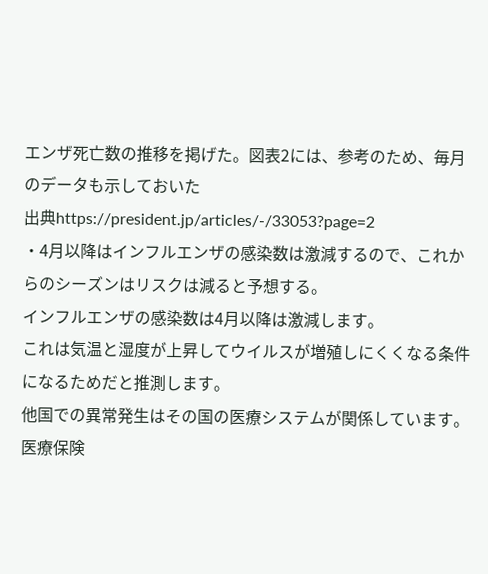エンザ死亡数の推移を掲げた。図表2には、参考のため、毎月のデータも示しておいた
出典https://president.jp/articles/-/33053?page=2
・4月以降はインフルエンザの感染数は激減するので、これからのシーズンはリスクは減ると予想する。
インフルエンザの感染数は4月以降は激減します。
これは気温と湿度が上昇してウイルスが増殖しにくくなる条件になるためだと推測します。
他国での異常発生はその国の医療システムが関係しています。医療保険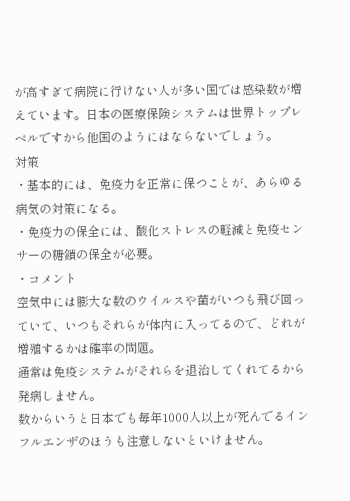が高すぎて病院に行けない人が多い国では感染数が増えています。日本の医療保険システムは世界トップレベルですから他国のようにはならないでしょう。
対策
・基本的には、免疫力を正常に保つことが、あらゆる病気の対策になる。
・免疫力の保全には、酸化ストレスの軽減と免疫センサーの糖鎖の保全が必要。
・コメント
空気中には膨大な数のウイルスや菌がいつも飛び回っていて、いつもそれらが体内に入ってるので、どれが増殖するかは確率の問題。
通常は免疫システムがそれらを退治してくれてるから発病しません。
数からいうと日本でも毎年1000人以上が死んでるインフルエンザのほうも注意しないといけません。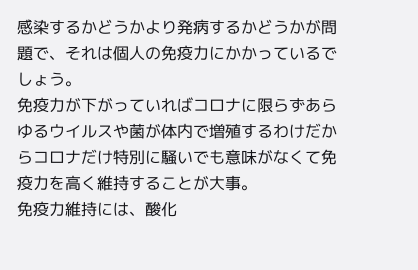感染するかどうかより発病するかどうかが問題で、それは個人の免疫力にかかっているでしょう。
免疫力が下がっていればコロナに限らずあらゆるウイルスや菌が体内で増殖するわけだからコロナだけ特別に騒いでも意味がなくて免疫力を高く維持することが大事。
免疫力維持には、酸化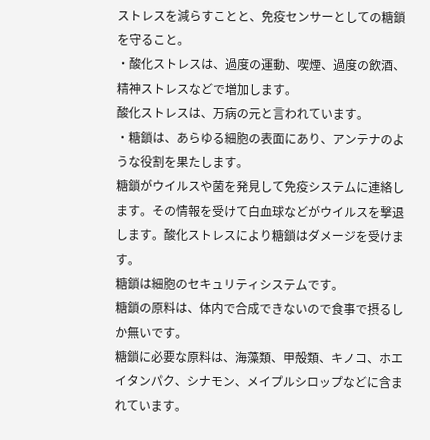ストレスを減らすことと、免疫センサーとしての糖鎖を守ること。
・酸化ストレスは、過度の運動、喫煙、過度の飲酒、精神ストレスなどで増加します。
酸化ストレスは、万病の元と言われています。
・糖鎖は、あらゆる細胞の表面にあり、アンテナのような役割を果たします。
糖鎖がウイルスや菌を発見して免疫システムに連絡します。その情報を受けて白血球などがウイルスを撃退します。酸化ストレスにより糖鎖はダメージを受けます。
糖鎖は細胞のセキュリティシステムです。
糖鎖の原料は、体内で合成できないので食事で摂るしか無いです。
糖鎖に必要な原料は、海藻類、甲殻類、キノコ、ホエイタンパク、シナモン、メイプルシロップなどに含まれています。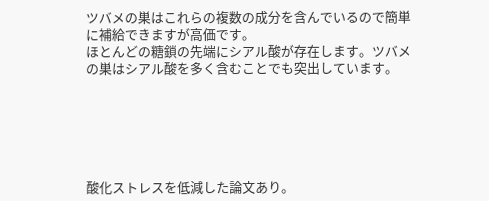ツバメの巣はこれらの複数の成分を含んでいるので簡単に補給できますが高価です。
ほとんどの糖鎖の先端にシアル酸が存在します。ツバメの巣はシアル酸を多く含むことでも突出しています。






酸化ストレスを低減した論文あり。